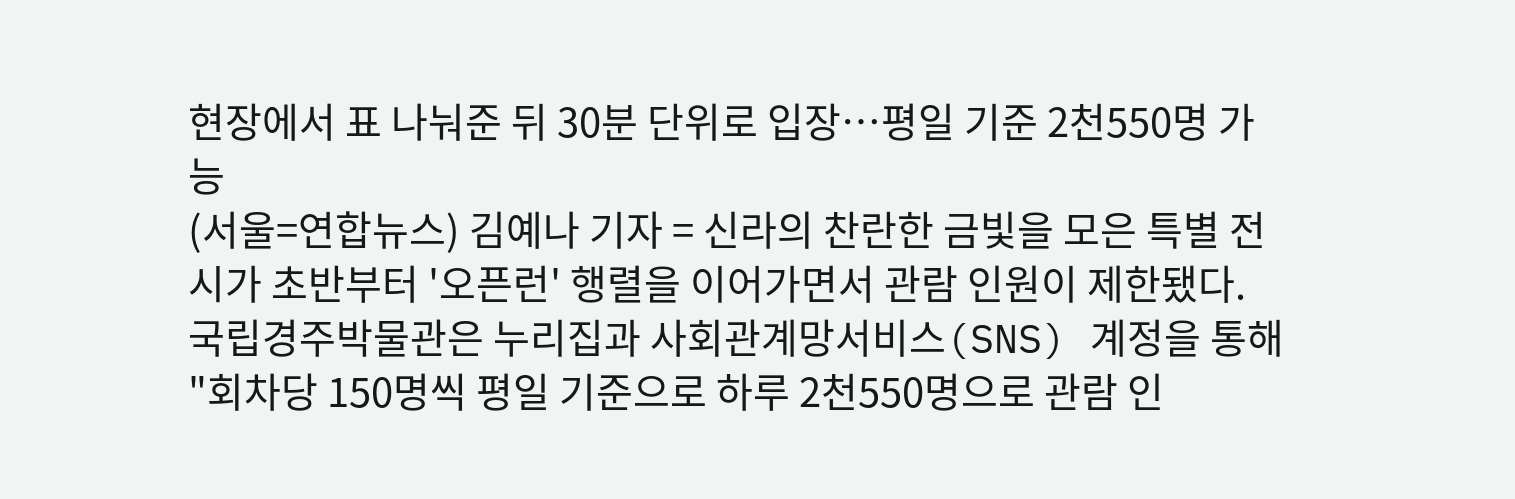현장에서 표 나눠준 뒤 30분 단위로 입장…평일 기준 2천550명 가능
(서울=연합뉴스) 김예나 기자 = 신라의 찬란한 금빛을 모은 특별 전시가 초반부터 '오픈런' 행렬을 이어가면서 관람 인원이 제한됐다.
국립경주박물관은 누리집과 사회관계망서비스(SNS) 계정을 통해 "회차당 150명씩 평일 기준으로 하루 2천550명으로 관람 인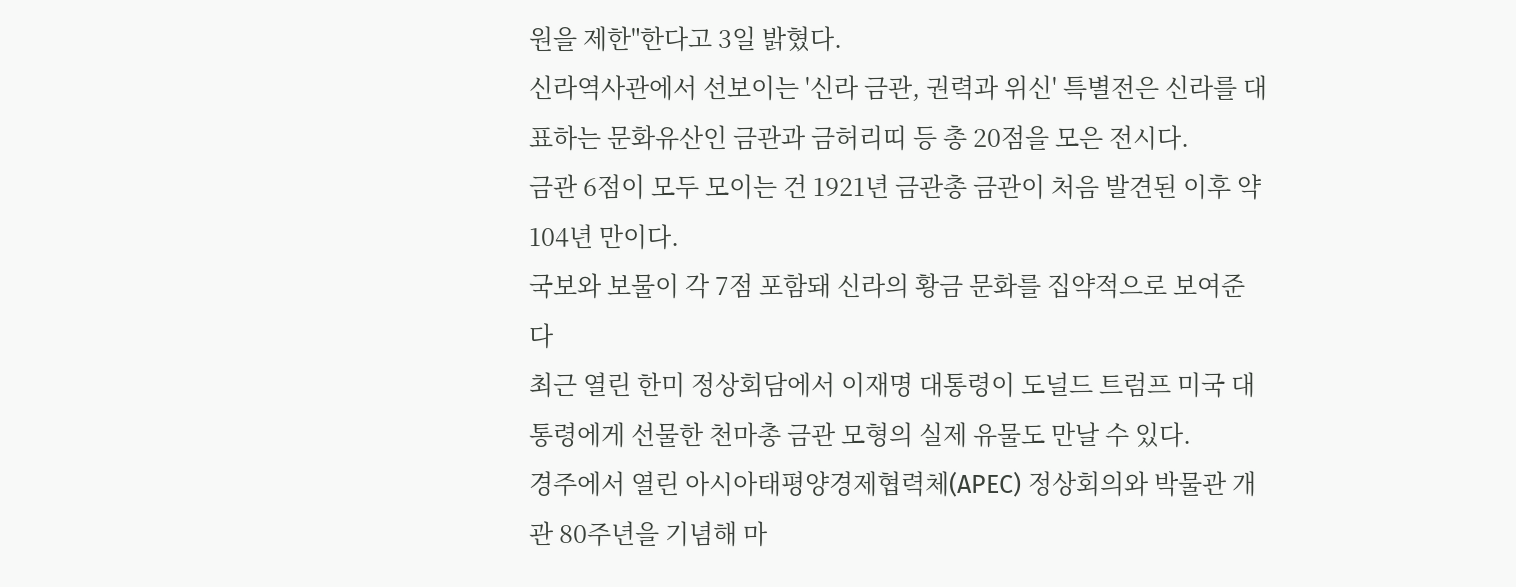원을 제한"한다고 3일 밝혔다.
신라역사관에서 선보이는 '신라 금관, 권력과 위신' 특별전은 신라를 대표하는 문화유산인 금관과 금허리띠 등 총 20점을 모은 전시다.
금관 6점이 모두 모이는 건 1921년 금관총 금관이 처음 발견된 이후 약 104년 만이다.
국보와 보물이 각 7점 포함돼 신라의 황금 문화를 집약적으로 보여준다
최근 열린 한미 정상회담에서 이재명 대통령이 도널드 트럼프 미국 대통령에게 선물한 천마총 금관 모형의 실제 유물도 만날 수 있다.
경주에서 열린 아시아태평양경제협력체(APEC) 정상회의와 박물관 개관 80주년을 기념해 마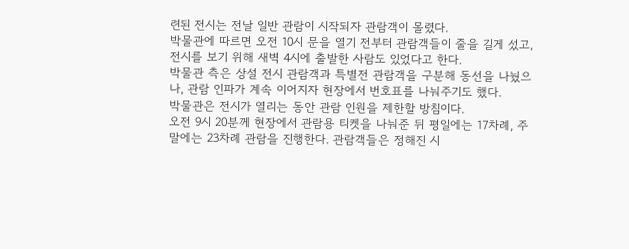련된 전시는 전날 일반 관람이 시작되자 관람객이 몰렸다.
박물관에 따르면 오전 10시 문을 열기 전부터 관람객들이 줄을 길게 섰고, 전시를 보기 위해 새벽 4시에 출발한 사람도 있었다고 한다.
박물관 측은 상설 전시 관람객과 특별전 관람객을 구분해 동선을 나눴으나, 관람 인파가 계속 이어지자 현장에서 번호표를 나눠주기도 했다.
박물관은 전시가 열리는 동안 관람 인원을 제한할 방침이다.
오전 9시 20분께 현장에서 관람용 티켓을 나눠준 뒤 평일에는 17차례, 주말에는 23차례 관람을 진행한다. 관람객들은 정해진 시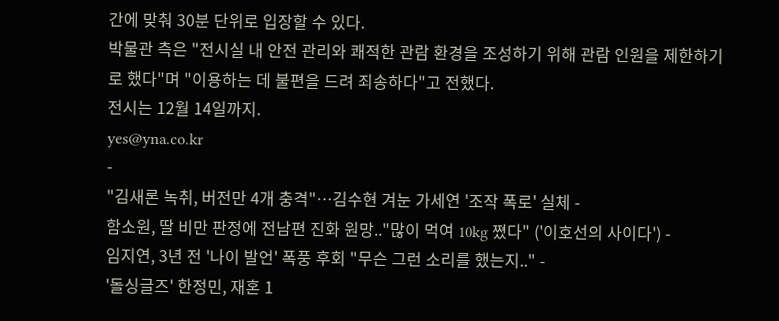간에 맞춰 30분 단위로 입장할 수 있다.
박물관 측은 "전시실 내 안전 관리와 쾌적한 관람 환경을 조성하기 위해 관람 인원을 제한하기로 했다"며 "이용하는 데 불편을 드려 죄송하다"고 전했다.
전시는 12월 14일까지.
yes@yna.co.kr
-
"김새론 녹취, 버전만 4개 충격"…김수현 겨눈 가세연 '조작 폭로' 실체 -
함소원, 딸 비만 판정에 전남편 진화 원망.."많이 먹여 10kg 쪘다" ('이호선의 사이다') -
임지연, 3년 전 '나이 발언' 폭풍 후회 "무슨 그런 소리를 했는지.." -
'돌싱글즈' 한정민, 재혼 1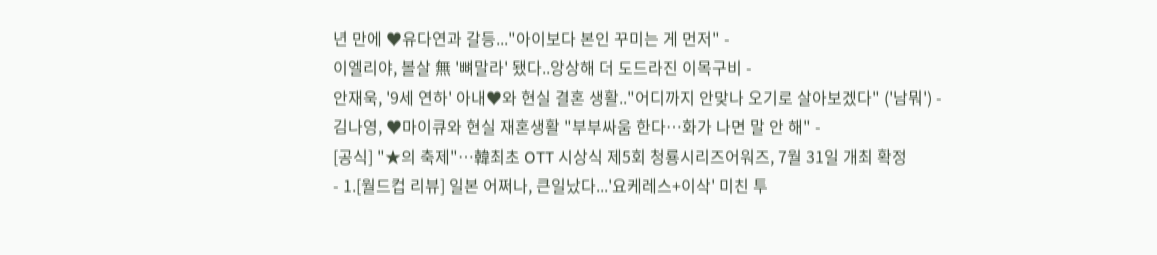년 만에 ♥유다연과 갈등..."아이보다 본인 꾸미는 게 먼저" -
이엘리야, 볼살 無 '뼈말라' 됐다..앙상해 더 도드라진 이목구비 -
안재욱, '9세 연하' 아내♥와 현실 결혼 생활.."어디까지 안맞나 오기로 살아보겠다" ('남뭐') -
김나영, ♥마이큐와 현실 재혼생활 "부부싸움 한다…화가 나면 말 안 해" -
[공식] "★의 축제"…韓최초 OTT 시상식 제5회 청룡시리즈어워즈, 7월 31일 개최 확정
- 1.[월드컵 리뷰] 일본 어쩌나, 큰일났다...'요케레스+이삭' 미친 투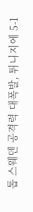톱 스웨덴 공격력 대폭발, 튀니지에 5-1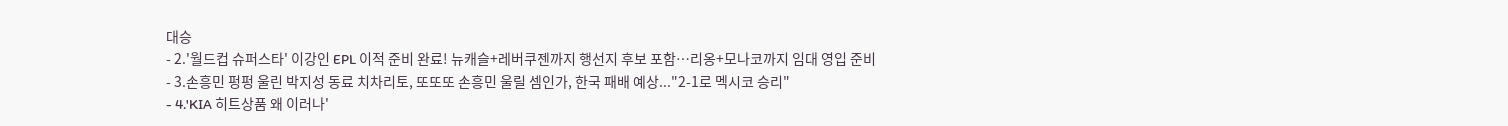대승
- 2.'월드컵 슈퍼스타' 이강인 EPL 이적 준비 완료! 뉴캐슬+레버쿠젠까지 행선지 후보 포함…리옹+모나코까지 임대 영입 준비
- 3.손흥민 펑펑 울린 박지성 동료 치차리토, 또또또 손흥민 울릴 셈인가, 한국 패배 예상..."2-1로 멕시코 승리"
- 4.'KIA 히트상품 왜 이러나'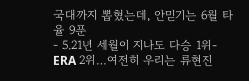국대까지 뽑혔는데, 안믿기는 6월 타율 9푼
- 5.21년 세월이 지나도 다승 1위-ERA 2위…여전히 우리는 류현진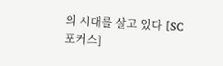의 시대를 살고 있다 [SC포커스]